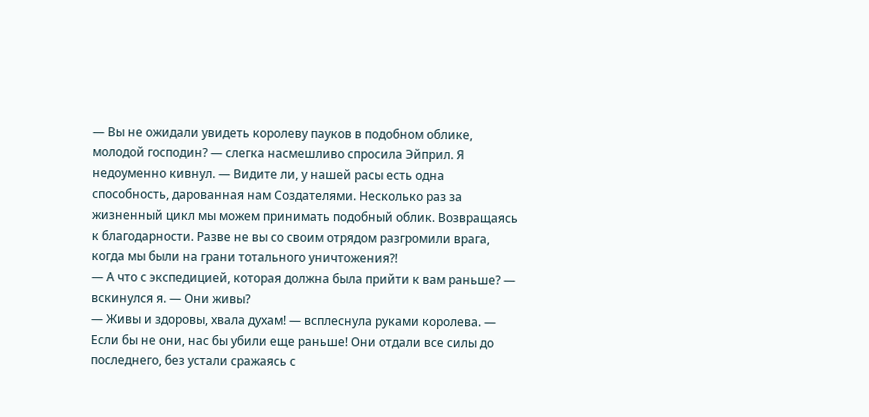— Вы не ожидали увидеть королеву пауков в подобном облике, молодой господин? — слегка насмешливо спросила Эйприл. Я недоуменно кивнул. — Видите ли, у нашей расы есть одна способность, дарованная нам Создателями. Несколько раз за жизненный цикл мы можем принимать подобный облик. Возвращаясь к благодарности. Разве не вы со своим отрядом разгромили врага, когда мы были на грани тотального уничтожения?!
— А что с экспедицией, которая должна была прийти к вам раньше? — вскинулся я. — Они живы?
— Живы и здоровы, хвала духам! — всплеснула руками королева. — Если бы не они, нас бы убили еще раньше! Они отдали все силы до последнего, без устали сражаясь с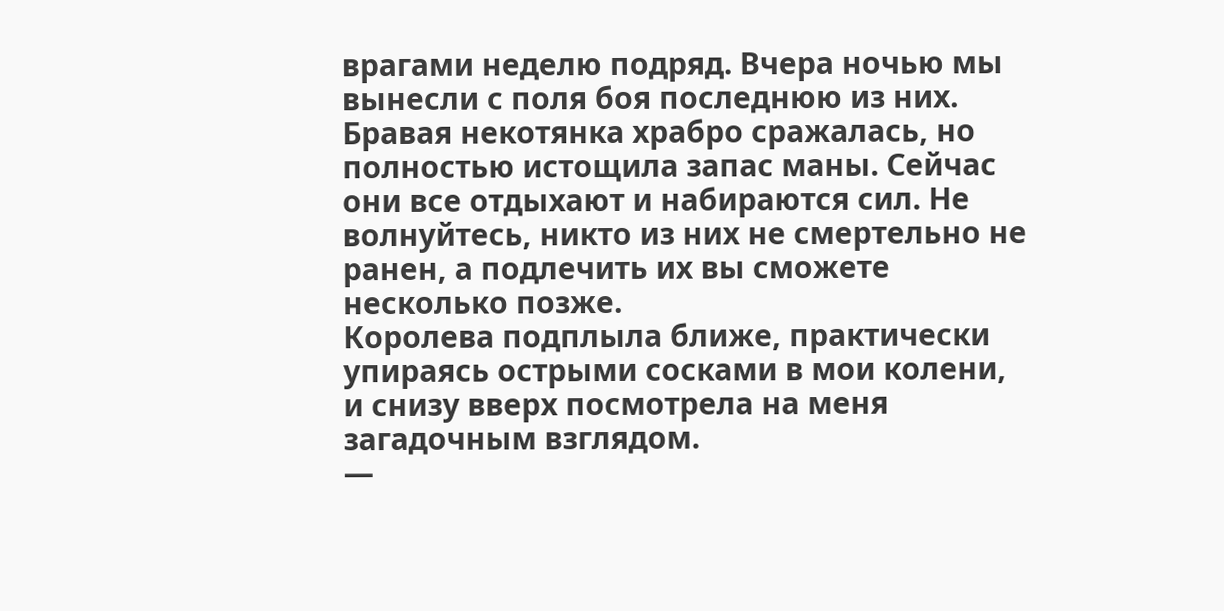врагами неделю подряд. Вчера ночью мы вынесли с поля боя последнюю из них. Бравая некотянка храбро сражалась, но полностью истощила запас маны. Сейчас они все отдыхают и набираются сил. Не волнуйтесь, никто из них не смертельно не ранен, а подлечить их вы сможете несколько позже.
Королева подплыла ближе, практически упираясь острыми сосками в мои колени, и снизу вверх посмотрела на меня загадочным взглядом.
—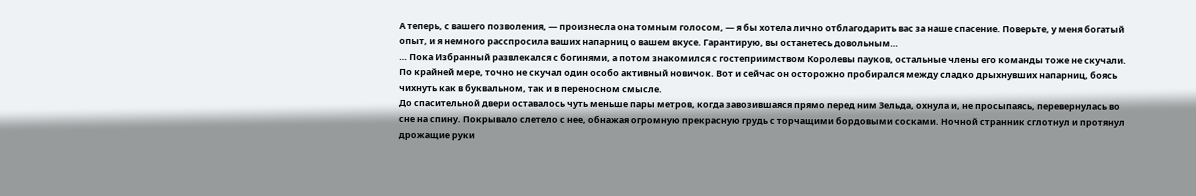А теперь, с вашего позволения, — произнесла она томным голосом, — я бы хотела лично отблагодарить вас за наше спасение. Поверьте, у меня богатый опыт, и я немного расспросила ваших напарниц о вашем вкусе. Гарантирую, вы останетесь довольным…
… Пока Избранный развлекался с богинями, а потом знакомился с гостеприимством Королевы пауков, остальные члены его команды тоже не скучали. По крайней мере, точно не скучал один особо активный новичок. Вот и сейчас он осторожно пробирался между сладко дрыхнувших напарниц, боясь чихнуть как в буквальном, так и в переносном смысле.
До спасительной двери оставалось чуть меньше пары метров, когда завозившаяся прямо перед ним Зельда, охнула и, не просыпаясь, перевернулась во сне на спину. Покрывало слетело с нее, обнажая огромную прекрасную грудь с торчащими бордовыми сосками. Ночной странник сглотнул и протянул дрожащие руки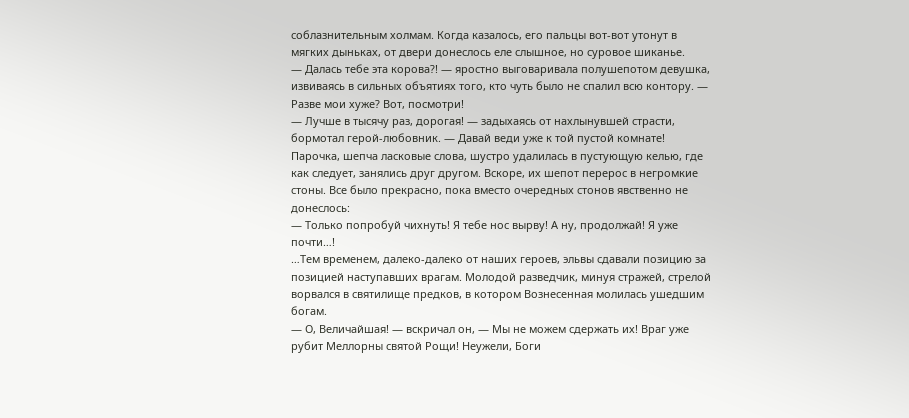соблазнительным холмам. Когда казалось, его пальцы вот-вот утонут в мягких дыньках, от двери донеслось еле слышное, но суровое шиканье.
— Далась тебе эта корова?! — яростно выговаривала полушепотом девушка, извиваясь в сильных объятиях того, кто чуть было не спалил всю контору. — Разве мои хуже? Вот, посмотри!
— Лучше в тысячу раз, дорогая! — задыхаясь от нахлынувшей страсти, бормотал герой-любовник. — Давай веди уже к той пустой комнате!
Парочка, шепча ласковые слова, шустро удалилась в пустующую келью, где как следует, занялись друг другом. Вскоре, их шепот перерос в негромкие стоны. Все было прекрасно, пока вместо очередных стонов явственно не донеслось:
— Только попробуй чихнуть! Я тебе нос вырву! А ну, продолжай! Я уже почти…!
…Тем временем, далеко-далеко от наших героев, эльвы сдавали позицию за позицией наступавших врагам. Молодой разведчик, минуя стражей, стрелой ворвался в святилище предков, в котором Вознесенная молилась ушедшим богам.
— О, Величайшая! — вскричал он, — Мы не можем сдержать их! Враг уже рубит Меллорны святой Рощи! Неужели, Боги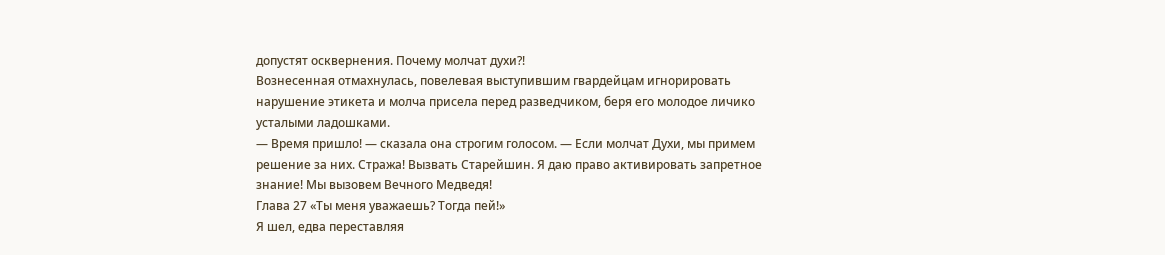допустят осквернения. Почему молчат духи?!
Вознесенная отмахнулась, повелевая выступившим гвардейцам игнорировать нарушение этикета и молча присела перед разведчиком, беря его молодое личико усталыми ладошками.
— Время пришло! — сказала она строгим голосом. — Если молчат Духи, мы примем решение за них. Стража! Вызвать Старейшин. Я даю право активировать запретное знание! Мы вызовем Вечного Медведя!
Глава 27 «Ты меня уважаешь? Тогда пей!»
Я шел, едва переставляя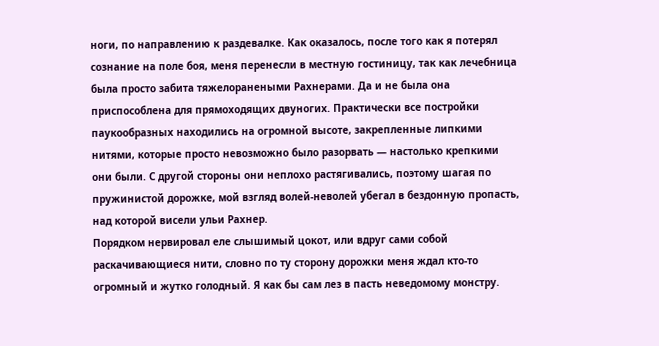ноги, по направлению к раздевалке. Как оказалось, после того как я потерял сознание на поле боя, меня перенесли в местную гостиницу, так как лечебница была просто забита тяжелоранеными Рахнерами. Да и не была она приспособлена для прямоходящих двуногих. Практически все постройки паукообразных находились на огромной высоте, закрепленные липкими нитями, которые просто невозможно было разорвать — настолько крепкими они были. С другой стороны они неплохо растягивались, поэтому шагая по пружинистой дорожке, мой взгляд волей-неволей убегал в бездонную пропасть, над которой висели ульи Рахнер.
Порядком нервировал еле слышимый цокот, или вдруг сами собой раскачивающиеся нити, словно по ту сторону дорожки меня ждал кто-то огромный и жутко голодный. Я как бы сам лез в пасть неведомому монстру.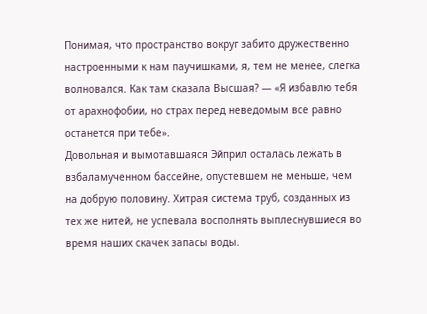Понимая, что пространство вокруг забито дружественно настроенными к нам паучишками, я, тем не менее, слегка волновался. Как там сказала Высшая? — «Я избавлю тебя от арахнофобии, но страх перед неведомым все равно останется при тебе».
Довольная и вымотавшаяся Эйприл осталась лежать в взбаламученном бассейне, опустевшем не меньше, чем на добрую половину. Хитрая система труб, созданных из тех же нитей, не успевала восполнять выплеснувшиеся во время наших скачек запасы воды.